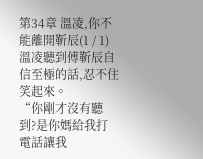第34章 溫凌,你不能離開靳辰(1 / 1)
溫凌聽到傅靳辰自信至極的話,忍不住笑起來。
“你剛才沒有聽到?是你媽給我打電話讓我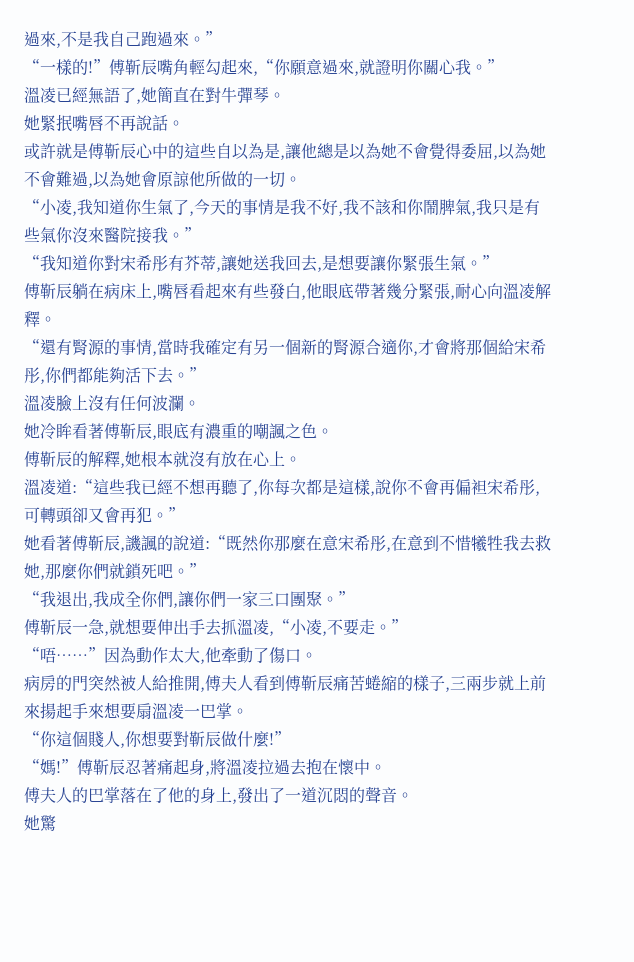過來,不是我自己跑過來。”
“一樣的!”傅靳辰嘴角輕勾起來,“你願意過來,就證明你關心我。”
溫凌已經無語了,她簡直在對牛彈琴。
她緊抿嘴唇不再說話。
或許就是傅靳辰心中的這些自以為是,讓他總是以為她不會覺得委屈,以為她不會難過,以為她會原諒他所做的一切。
“小凌,我知道你生氣了,今天的事情是我不好,我不該和你鬧脾氣,我只是有些氣你沒來醫院接我。”
“我知道你對宋希彤有芥蒂,讓她送我回去,是想要讓你緊張生氣。”
傅靳辰躺在病床上,嘴唇看起來有些發白,他眼底帶著幾分緊張,耐心向溫凌解釋。
“還有腎源的事情,當時我確定有另一個新的腎源合適你,才會將那個給宋希彤,你們都能夠活下去。”
溫凌臉上沒有任何波瀾。
她冷眸看著傅靳辰,眼底有濃重的嘲諷之色。
傅靳辰的解釋,她根本就沒有放在心上。
溫凌道:“這些我已經不想再聽了,你每次都是這樣,說你不會再偏袒宋希彤,可轉頭卻又會再犯。”
她看著傅靳辰,譏諷的說道:“既然你那麼在意宋希彤,在意到不惜犧牲我去救她,那麼你們就鎖死吧。”
“我退出,我成全你們,讓你們一家三口團聚。”
傅靳辰一急,就想要伸出手去抓溫凌,“小凌,不要走。”
“唔……”因為動作太大,他牽動了傷口。
病房的門突然被人給推開,傅夫人看到傅靳辰痛苦蜷縮的樣子,三兩步就上前來揚起手來想要扇溫凌一巴掌。
“你這個賤人,你想要對靳辰做什麼!”
“媽!”傅靳辰忍著痛起身,將溫凌拉過去抱在懷中。
傅夫人的巴掌落在了他的身上,發出了一道沉悶的聲音。
她驚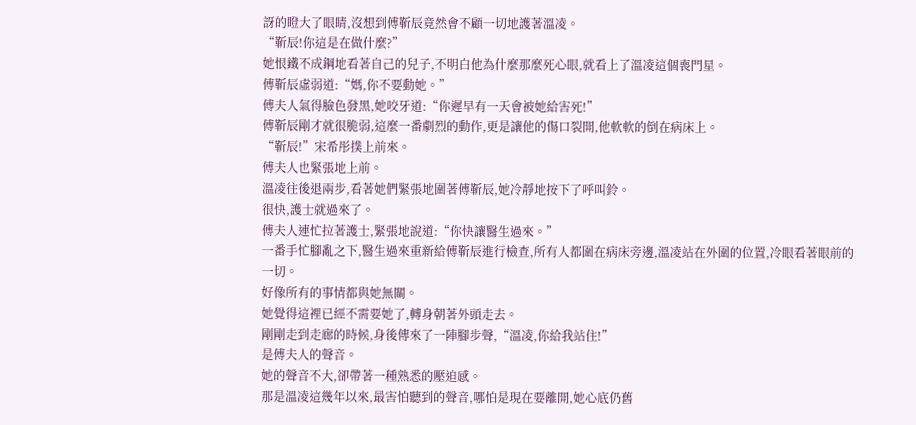訝的瞪大了眼睛,沒想到傅靳辰竟然會不顧一切地護著溫凌。
“靳辰!你這是在做什麼?”
她恨鐵不成鋼地看著自己的兒子,不明白他為什麼那麼死心眼,就看上了溫凌這個喪門星。
傅靳辰虛弱道:“媽,你不要動她。”
傅夫人氣得臉色發黑,她咬牙道:“你遲早有一天會被她給害死!”
傅靳辰剛才就很脆弱,這麼一番劇烈的動作,更是讓他的傷口裂開,他軟軟的倒在病床上。
“靳辰!”宋希彤撲上前來。
傅夫人也緊張地上前。
溫凌往後退兩步,看著她們緊張地圍著傅靳辰,她冷靜地按下了呼叫鈴。
很快,護士就過來了。
傅夫人連忙拉著護士,緊張地說道:“你快讓醫生過來。”
一番手忙腳亂之下,醫生過來重新給傅靳辰進行檢查,所有人都圍在病床旁邊,溫凌站在外圍的位置,冷眼看著眼前的一切。
好像所有的事情都與她無關。
她覺得這裡已經不需要她了,轉身朝著外頭走去。
剛剛走到走廊的時候,身後傳來了一陣腳步聲,“溫凌,你給我站住!”
是傅夫人的聲音。
她的聲音不大,卻帶著一種熟悉的壓迫感。
那是溫凌這幾年以來,最害怕聽到的聲音,哪怕是現在要離開,她心底仍舊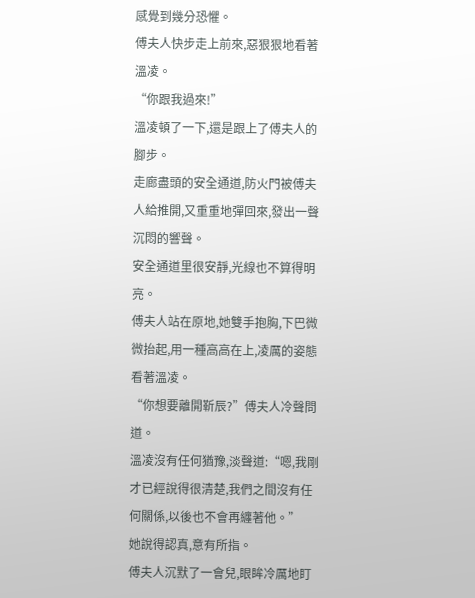感覺到幾分恐懼。
傅夫人快步走上前來,惡狠狠地看著溫凌。
“你跟我過來!”
溫凌頓了一下,還是跟上了傅夫人的腳步。
走廊盡頭的安全通道,防火門被傅夫人給推開,又重重地彈回來,發出一聲沉悶的響聲。
安全通道里很安靜,光線也不算得明亮。
傅夫人站在原地,她雙手抱胸,下巴微微抬起,用一種高高在上,凌厲的姿態看著溫凌。
“你想要離開靳辰?”傅夫人冷聲問道。
溫凌沒有任何猶豫,淡聲道:“嗯,我剛才已經說得很清楚,我們之間沒有任何關係,以後也不會再纏著他。”
她說得認真,意有所指。
傅夫人沉默了一會兒,眼眸冷厲地盯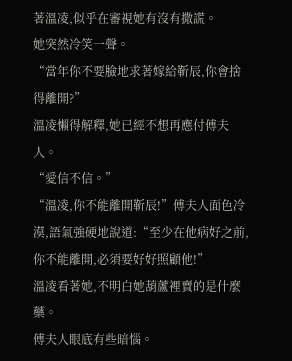著溫凌,似乎在審視她有沒有撒謊。
她突然冷笑一聲。
“當年你不要臉地求著嫁給靳辰,你會捨得離開?”
溫凌懶得解釋,她已經不想再應付傅夫人。
“愛信不信。”
“溫凌,你不能離開靳辰!”傅夫人面色冷漠,語氣強硬地說道:“至少在他病好之前,你不能離開,必須要好好照顧他!”
溫凌看著她,不明白她葫蘆裡賣的是什麼藥。
傅夫人眼底有些暗惱。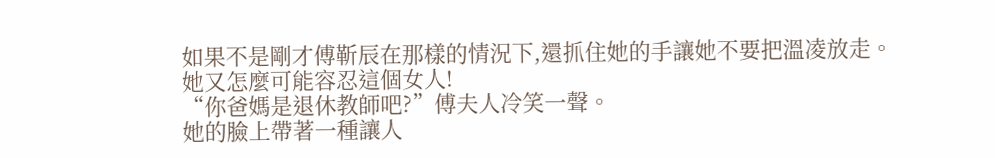如果不是剛才傅靳辰在那樣的情況下,還抓住她的手讓她不要把溫凌放走。
她又怎麼可能容忍這個女人!
“你爸媽是退休教師吧?”傅夫人冷笑一聲。
她的臉上帶著一種讓人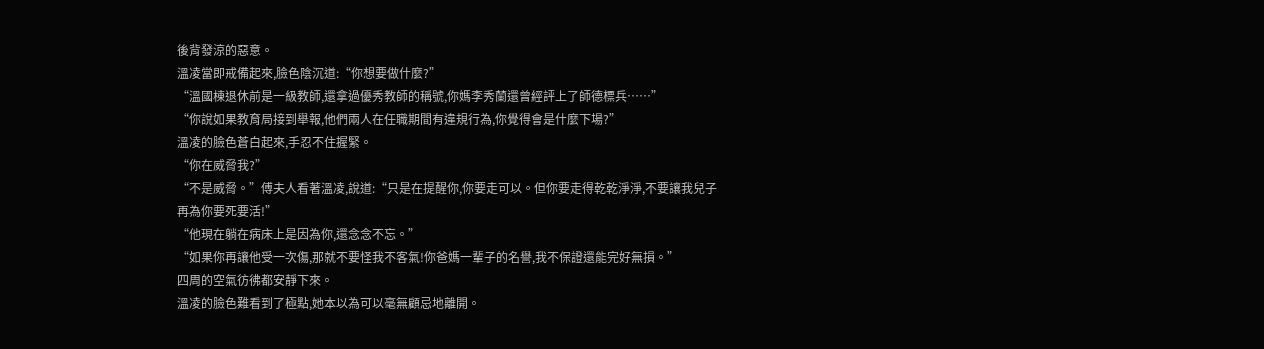後背發涼的惡意。
溫凌當即戒備起來,臉色陰沉道:“你想要做什麼?”
“溫國棟退休前是一級教師,還拿過優秀教師的稱號,你媽李秀蘭還曾經評上了師德標兵……”
“你說如果教育局接到舉報,他們兩人在任職期間有違規行為,你覺得會是什麼下場?”
溫凌的臉色蒼白起來,手忍不住握緊。
“你在威脅我?”
“不是威脅。”傅夫人看著溫凌,說道:“只是在提醒你,你要走可以。但你要走得乾乾淨淨,不要讓我兒子再為你要死要活!”
“他現在躺在病床上是因為你,還念念不忘。”
“如果你再讓他受一次傷,那就不要怪我不客氣!你爸媽一輩子的名譽,我不保證還能完好無損。”
四周的空氣彷彿都安靜下來。
溫凌的臉色難看到了極點,她本以為可以毫無顧忌地離開。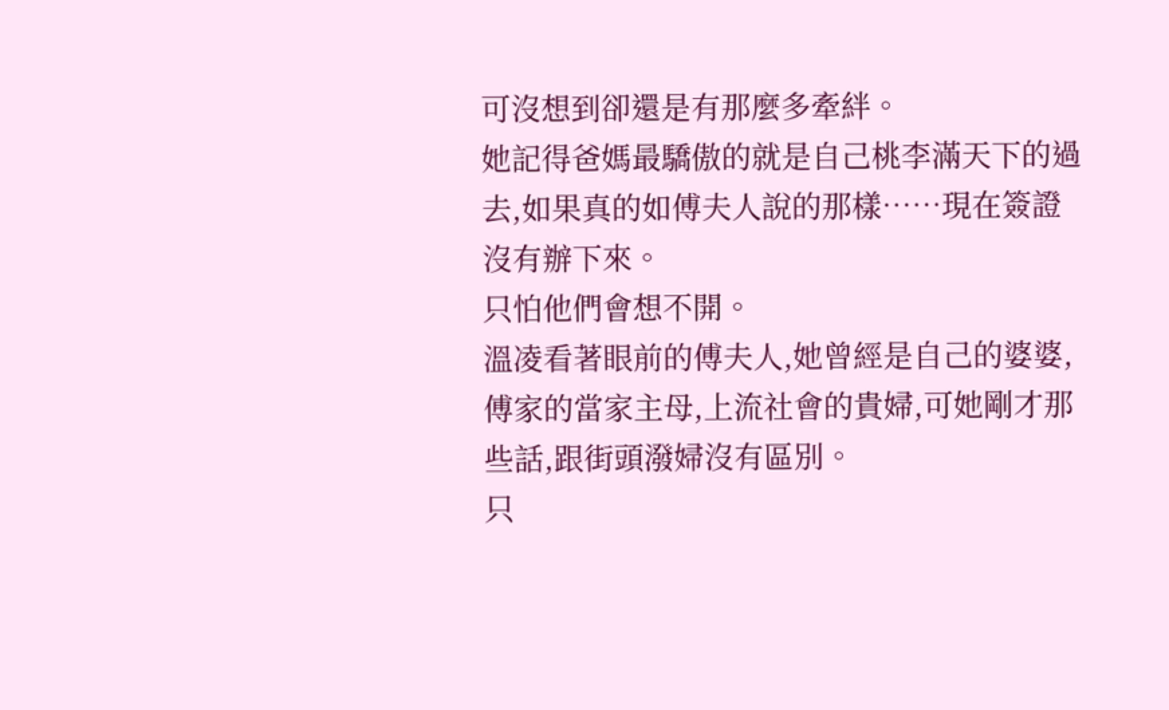可沒想到卻還是有那麼多牽絆。
她記得爸媽最驕傲的就是自己桃李滿天下的過去,如果真的如傅夫人說的那樣……現在簽證沒有辦下來。
只怕他們會想不開。
溫凌看著眼前的傅夫人,她曾經是自己的婆婆,傅家的當家主母,上流社會的貴婦,可她剛才那些話,跟街頭潑婦沒有區別。
只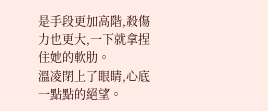是手段更加高階,殺傷力也更大,一下就拿捏住她的軟肋。
溫凌閉上了眼睛,心底一點點的絕望。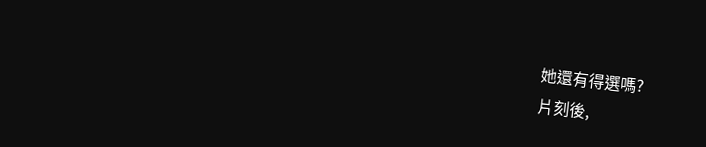她還有得選嗎?
片刻後,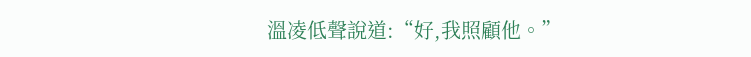溫凌低聲說道:“好,我照顧他。”